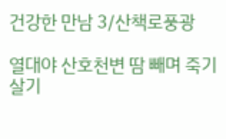건강한 만남 3/산책로풍광

열대야 산호천변 땀 빼며 죽기 살기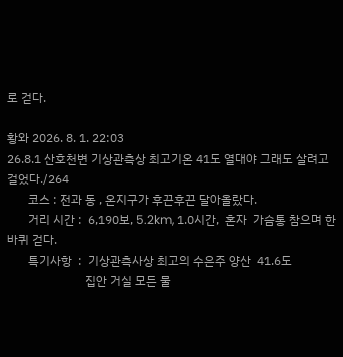로 걷다.

황와 2026. 8. 1. 22:03
26.8.1 산호천변 기상관측상 최고기온 41도 열대야 그래도 살려고 걸었다./264
       코스 : 전과 동 , 온지구가 후끈후끈 달아올랐다.
       거리 시간 :  6,190보, 5.2km, 1.0시간,  혼자  가슴통 참으며 한바퀴 걷다.
       특기사항  :  기상관측사상 최고의 수은주 양산  41.6도
                          집안 거실 모든 물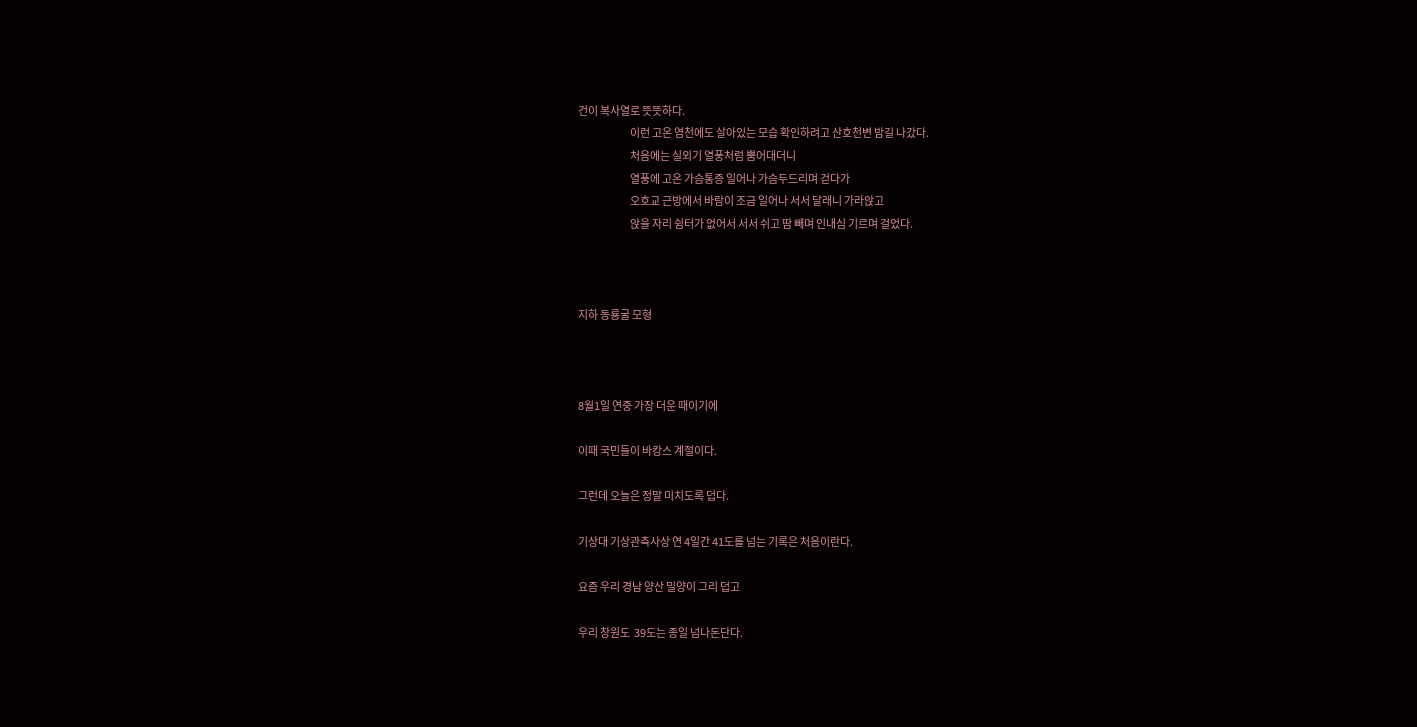건이 복사열로 뜻뜻하다.
                          이런 고온 염천에도 살아있는 모습 확인하려고 산호천변 밤길 나갔다.
                          처음에는 실외기 열풍처럼 뿜어대더니
                          열풍에 고온 가슴통증 일어나 가슴두드리며 걷다가
                          오호교 근방에서 바람이 조금 일어나 서서 달래니 가라앉고
                          앉을 자리 쉼터가 없어서 서서 쉬고 땀 빼며 인내심 기르며 걸었다.



지하 동룡굴 모형



8월1일 연중 가장 더운 때이기에

이때 국민들이 바캉스 계절이다.

그런데 오늘은 정말 미치도록 덥다.

기상대 기상관측사상 연 4일간 41도를 넘는 기록은 처음이란다.

요즘 우리 경남 양산 밀양이 그리 덥고

우리 창원도  39도는 종일 넘나돈단다.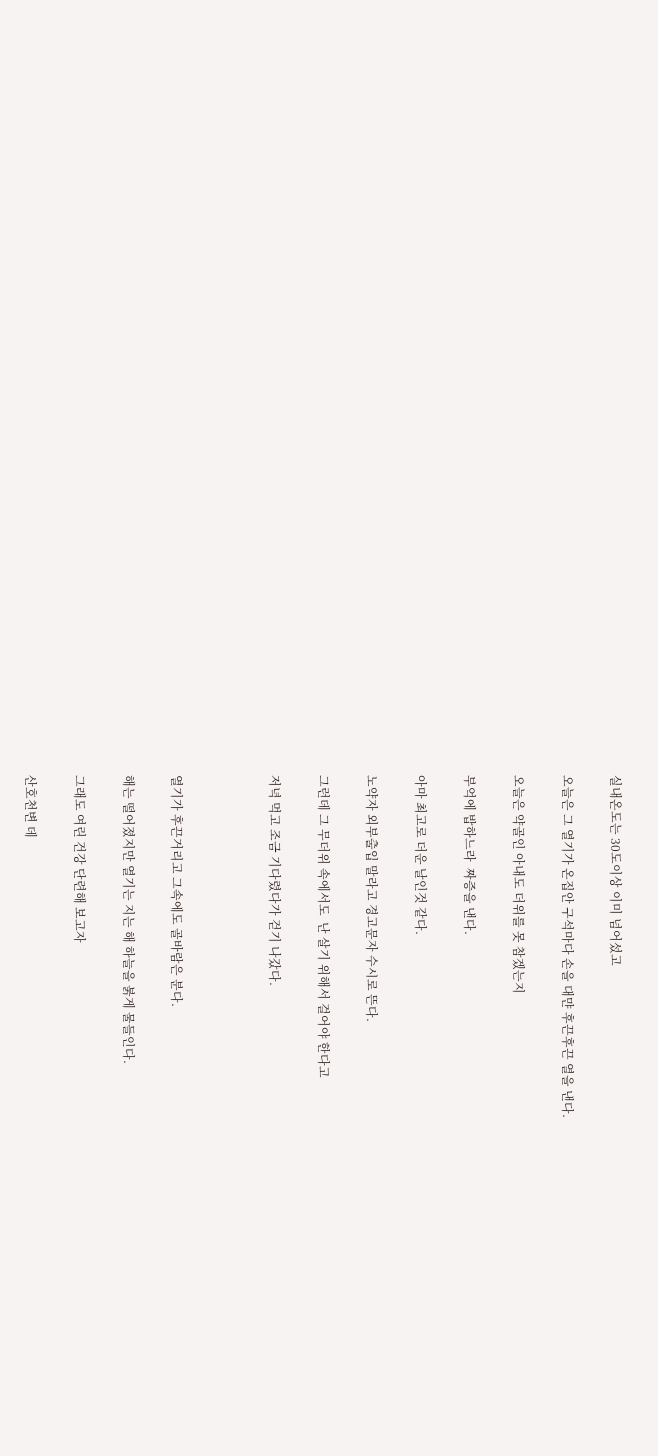실내온도는 30도이상 이미 넘어섰고

오늘은 그 열기가 온집안 구석마다 손을 대먄 후끈후끈 열을 낸다.

오늘은 약골인 아내도 더위를 못 참겠는지

부억에 밥하느라  짜증을 낸다.

아마 최고로 더운 날인것 같다.

노약자 외부출입 말라고 경고문자 수시로 뜬다.

그런데 그 무더위 속에서도  난 살기 위해서 걸어야 한다고

저녁 먹고 조금 기다렸다가 걷기 나갔다.



열기가 후끈거리고 그속에도 골바람은 분다.

해는 떨어졌지만 열기는 지는 해 하늘을 붉게 물들인다.

그래도 여린 건강 단련해 보고자

산호천변 데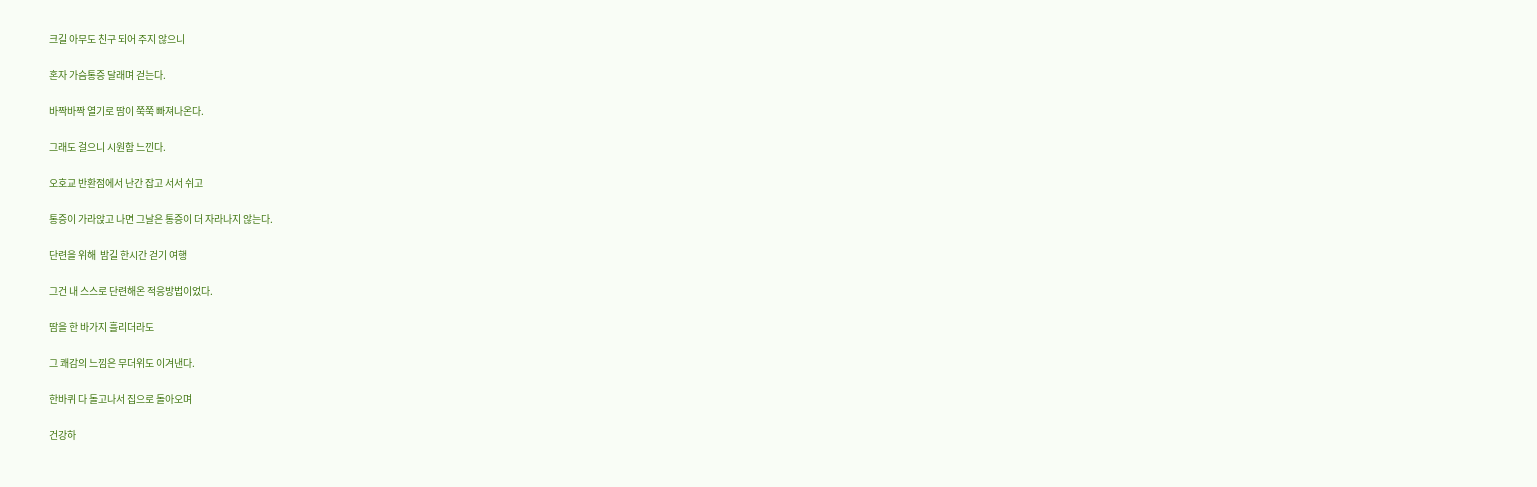크길 아무도 친구 되어 주지 않으니

혼자 가슴통증 달래며 걷는다.

바짝바짝 열기로 땀이 쭉쭉 빠져나온다.

그래도 걸으니 시원함 느낀다.

오호교 반환점에서 난간 잡고 서서 쉬고

통증이 가라앉고 나면 그날은 통증이 더 자라나지 않는다.

단련을 위해  밤길 한시간 걷기 여행

그건 내 스스로 단련해온 적응방법이었다.

땀을 한 바가지 흘리더라도

그 쾌감의 느낌은 무더위도 이겨낸다.

한바퀴 다 돌고나서 집으로 돌아오며

건강하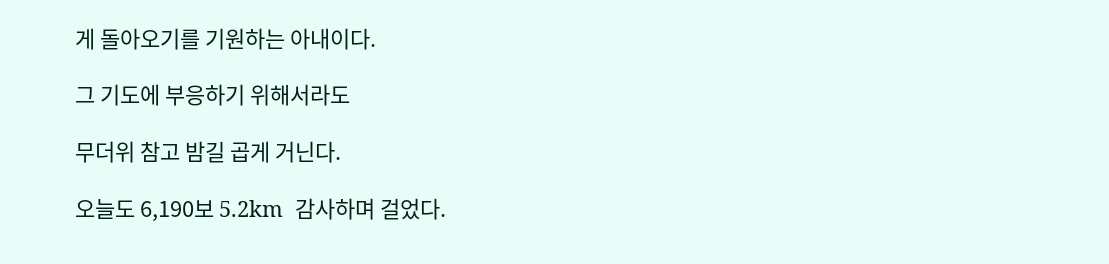게 돌아오기를 기원하는 아내이다.

그 기도에 부응하기 위해서라도

무더위 참고 밤길 곱게 거닌다.

오늘도 6,190보 5.2km  감사하며 걸었다.